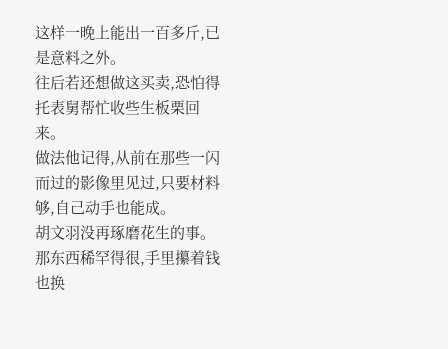这样一晚上能出一百多斤,已是意料之外。
往后若还想做这买卖,恐怕得托表舅帮忙收些生板栗回来。
做法他记得,从前在那些一闪而过的影像里见过,只要材料够,自己动手也能成。
胡文羽没再琢磨花生的事。
那东西稀罕得很,手里攥着钱也换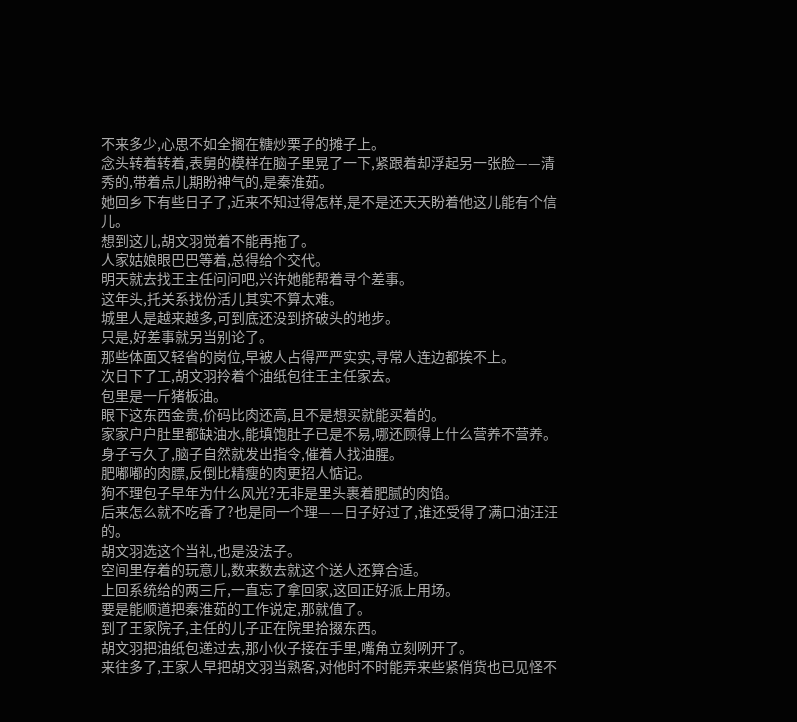不来多少,心思不如全搁在糖炒栗子的摊子上。
念头转着转着,表舅的模样在脑子里晃了一下,紧跟着却浮起另一张脸——清秀的,带着点儿期盼神气的,是秦淮茹。
她回乡下有些日子了,近来不知过得怎样,是不是还天天盼着他这儿能有个信儿。
想到这儿,胡文羽觉着不能再拖了。
人家姑娘眼巴巴等着,总得给个交代。
明天就去找王主任问问吧,兴许她能帮着寻个差事。
这年头,托关系找份活儿其实不算太难。
城里人是越来越多,可到底还没到挤破头的地步。
只是,好差事就另当别论了。
那些体面又轻省的岗位,早被人占得严严实实,寻常人连边都挨不上。
次日下了工,胡文羽拎着个油纸包往王主任家去。
包里是一斤猪板油。
眼下这东西金贵,价码比肉还高,且不是想买就能买着的。
家家户户肚里都缺油水,能填饱肚子已是不易,哪还顾得上什么营养不营养。
身子亏久了,脑子自然就发出指令,催着人找油腥。
肥嘟嘟的肉膘,反倒比精瘦的肉更招人惦记。
狗不理包子早年为什么风光?无非是里头裹着肥腻的肉馅。
后来怎么就不吃香了?也是同一个理——日子好过了,谁还受得了满口油汪汪的。
胡文羽选这个当礼,也是没法子。
空间里存着的玩意儿,数来数去就这个送人还算合适。
上回系统给的两三斤,一直忘了拿回家,这回正好派上用场。
要是能顺道把秦淮茹的工作说定,那就值了。
到了王家院子,主任的儿子正在院里拾掇东西。
胡文羽把油纸包递过去,那小伙子接在手里,嘴角立刻咧开了。
来往多了,王家人早把胡文羽当熟客,对他时不时能弄来些紧俏货也已见怪不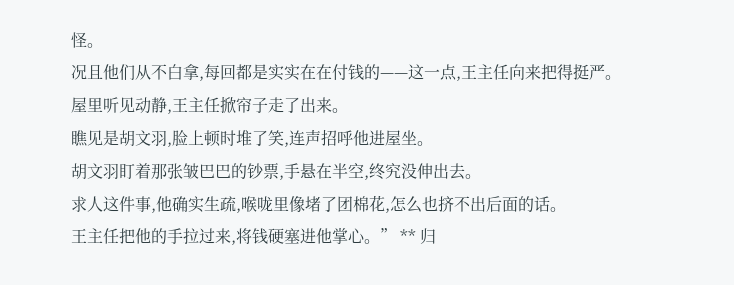怪。
况且他们从不白拿,每回都是实实在在付钱的——这一点,王主任向来把得挺严。
屋里听见动静,王主任掀帘子走了出来。
瞧见是胡文羽,脸上顿时堆了笑,连声招呼他进屋坐。
胡文羽盯着那张皱巴巴的钞票,手悬在半空,终究没伸出去。
求人这件事,他确实生疏,喉咙里像堵了团棉花,怎么也挤不出后面的话。
王主任把他的手拉过来,将钱硬塞进他掌心。” ** 归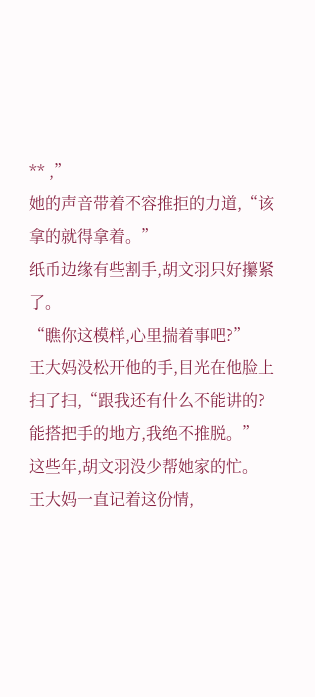** ,”
她的声音带着不容推拒的力道,“该拿的就得拿着。”
纸币边缘有些割手,胡文羽只好攥紧了。
“瞧你这模样,心里揣着事吧?”
王大妈没松开他的手,目光在他脸上扫了扫,“跟我还有什么不能讲的?能搭把手的地方,我绝不推脱。”
这些年,胡文羽没少帮她家的忙。
王大妈一直记着这份情,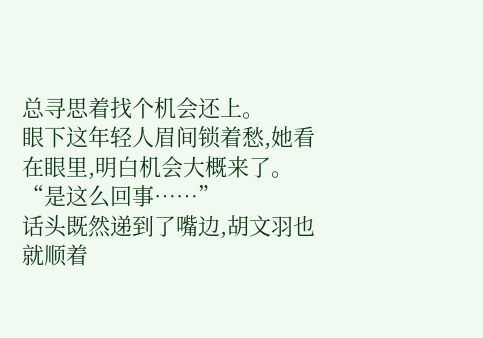总寻思着找个机会还上。
眼下这年轻人眉间锁着愁,她看在眼里,明白机会大概来了。
“是这么回事……”
话头既然递到了嘴边,胡文羽也就顺着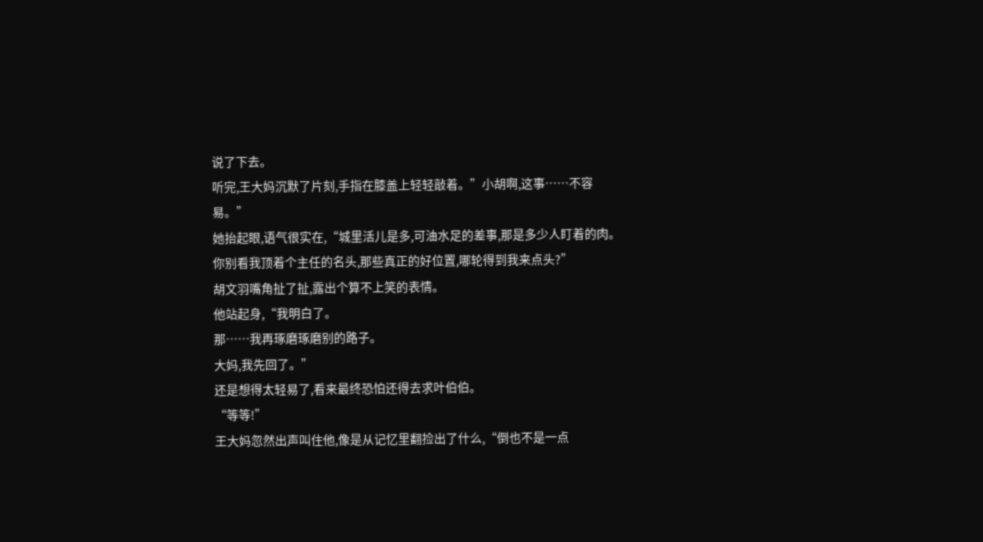说了下去。
听完,王大妈沉默了片刻,手指在膝盖上轻轻敲着。”小胡啊,这事……不容易。”
她抬起眼,语气很实在,“城里活儿是多,可油水足的差事,那是多少人盯着的肉。
你别看我顶着个主任的名头,那些真正的好位置,哪轮得到我来点头?”
胡文羽嘴角扯了扯,露出个算不上笑的表情。
他站起身,“我明白了。
那……我再琢磨琢磨别的路子。
大妈,我先回了。”
还是想得太轻易了,看来最终恐怕还得去求叶伯伯。
“等等!”
王大妈忽然出声叫住他,像是从记忆里翻捡出了什么,“倒也不是一点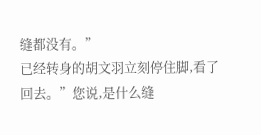缝都没有。”
已经转身的胡文羽立刻停住脚,看了回去。”您说,是什么缝